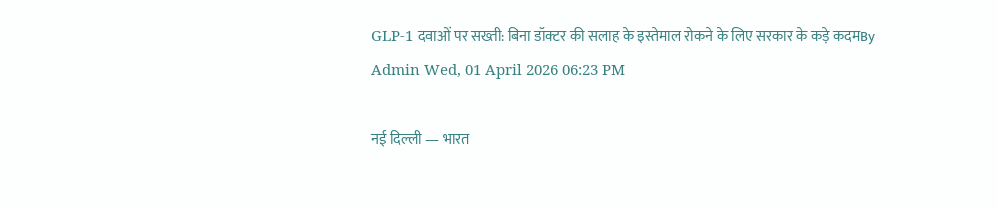GLP-1 दवाओं पर सख्ती: बिना डॉक्टर की सलाह के इस्तेमाल रोकने के लिए सरकार के कड़े कदमBy Admin Wed, 01 April 2026 06:23 PM

नई दिल्ली — भारत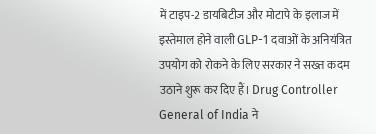में टाइप-2 डायबिटीज और मोटापे के इलाज में इस्तेमाल होने वाली GLP-1 दवाओं के अनियंत्रित उपयोग को रोकने के लिए सरकार ने सख्त कदम उठाने शुरू कर दिए हैं। Drug Controller General of India ने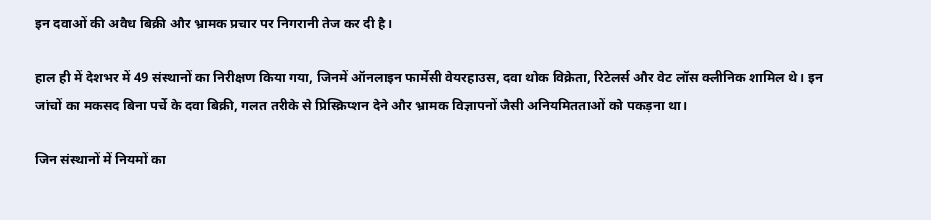इन दवाओं की अवैध बिक्री और भ्रामक प्रचार पर निगरानी तेज कर दी है।

हाल ही में देशभर में 49 संस्थानों का निरीक्षण किया गया, जिनमें ऑनलाइन फार्मेसी वेयरहाउस, दवा थोक विक्रेता, रिटेलर्स और वेट लॉस क्लीनिक शामिल थे। इन जांचों का मकसद बिना पर्चे के दवा बिक्री, गलत तरीके से प्रिस्क्रिप्शन देने और भ्रामक विज्ञापनों जैसी अनियमितताओं को पकड़ना था।

जिन संस्थानों में नियमों का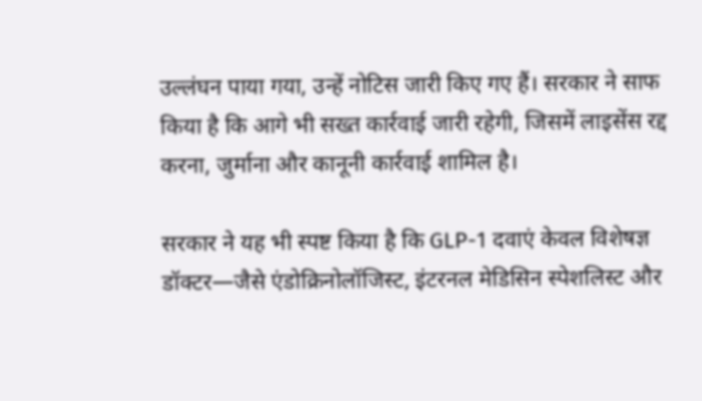उल्लंघन पाया गया, उन्हें नोटिस जारी किए गए हैं। सरकार ने साफ किया है कि आगे भी सख्त कार्रवाई जारी रहेगी, जिसमें लाइसेंस रद्द करना, जुर्माना और कानूनी कार्रवाई शामिल है।

सरकार ने यह भी स्पष्ट किया है कि GLP-1 दवाएं केवल विशेषज्ञ डॉक्टर—जैसे एंडोक्रिनोलॉजिस्ट, इंटरनल मेडिसिन स्पेशलिस्ट और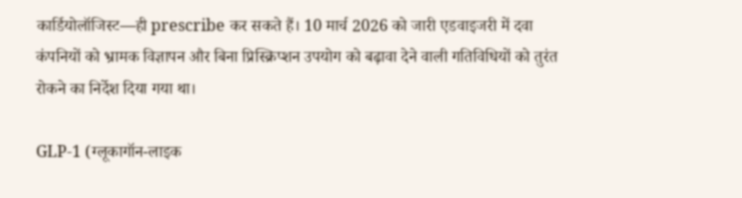कार्डियोलॉजिस्ट—ही prescribe कर सकते हैं। 10 मार्च 2026 को जारी एडवाइजरी में दवा कंपनियों को भ्रामक विज्ञापन और बिना प्रिस्क्रिप्शन उपयोग को बढ़ावा देने वाली गतिविधियों को तुरंत रोकने का निर्देश दिया गया था।

GLP-1 (ग्लूकागॉन-लाइक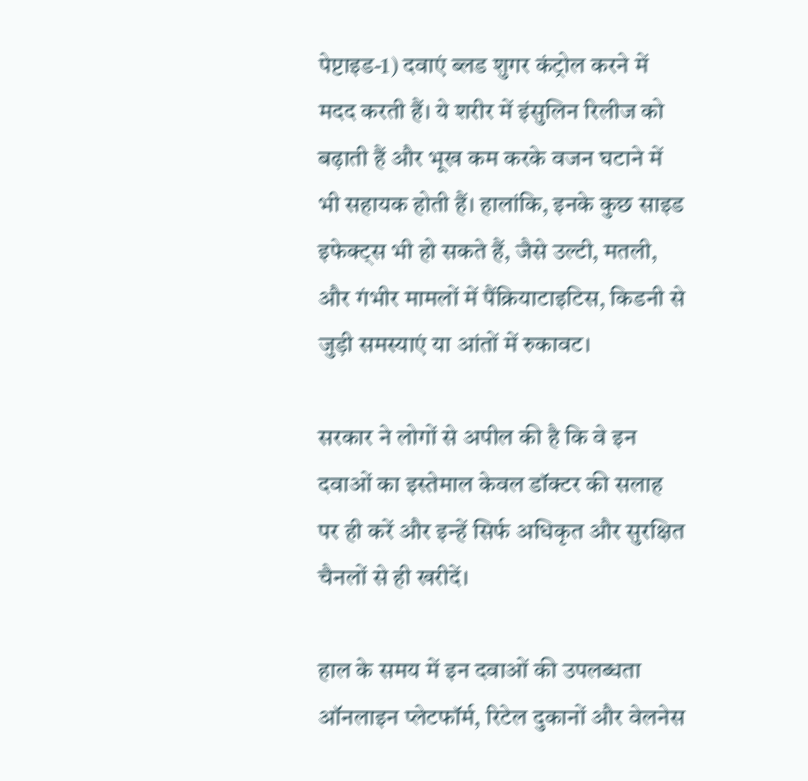पेप्टाइड-1) दवाएं ब्लड शुगर कंट्रोल करने में मदद करती हैं। ये शरीर में इंसुलिन रिलीज को बढ़ाती हैं और भूख कम करके वजन घटाने में भी सहायक होती हैं। हालांकि, इनके कुछ साइड इफेक्ट्स भी हो सकते हैं, जैसे उल्टी, मतली, और गंभीर मामलों में पैंक्रियाटाइटिस, किडनी से जुड़ी समस्याएं या आंतों में रुकावट।

सरकार ने लोगों से अपील की है कि वे इन दवाओं का इस्तेमाल केवल डॉक्टर की सलाह पर ही करें और इन्हें सिर्फ अधिकृत और सुरक्षित चैनलों से ही खरीदें।

हाल के समय में इन दवाओं की उपलब्धता ऑनलाइन प्लेटफॉर्म, रिटेल दुकानों और वेलनेस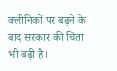क्लीनिकों पर बढ़ने के बाद सरकार की चिंता भी बढ़ी है।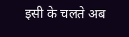इसी के चलते अब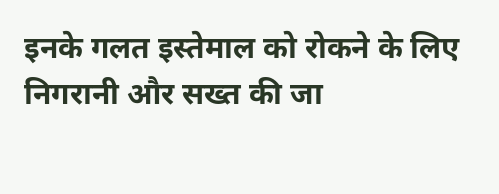इनके गलत इस्तेमाल को रोकने के लिए निगरानी और सख्त की जा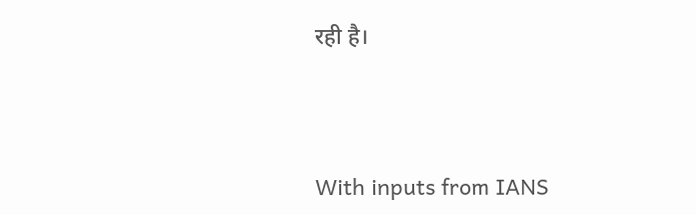रही है।




With inputs from IANS